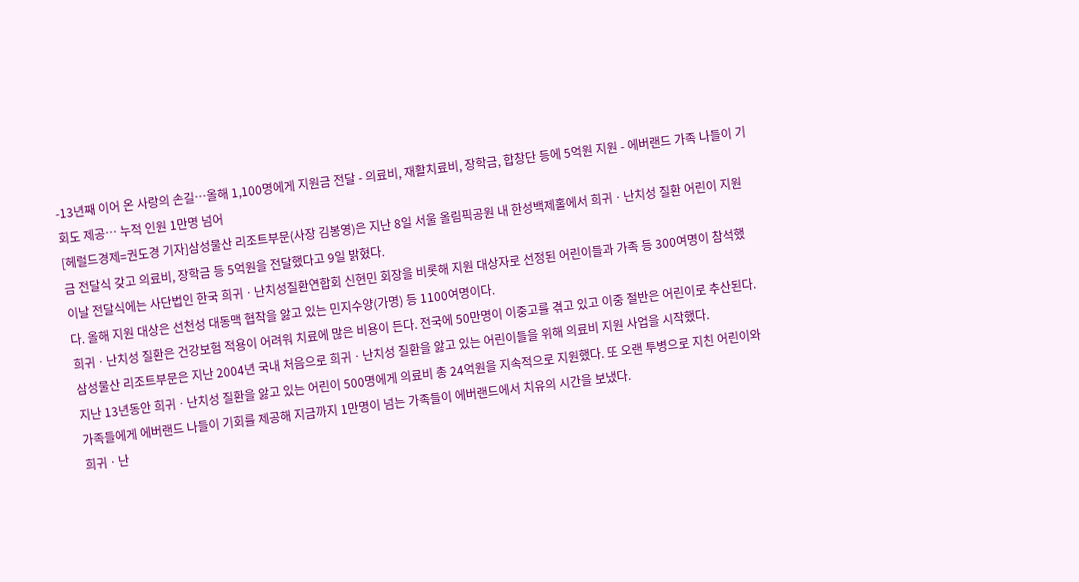-13년째 이어 온 사랑의 손길…올해 1,100명에게 지원금 전달 - 의료비, 재활치료비, 장학금, 합창단 등에 5억원 지원 - 에버랜드 가족 나들이 기회도 제공… 누적 인원 1만명 넘어
[헤럴드경제=권도경 기자]삼성물산 리조트부문(사장 김봉영)은 지난 8일 서울 올림픽공원 내 한성백제홀에서 희귀ㆍ난치성 질환 어린이 지원금 전달식 갖고 의료비, 장학금 등 5억원을 전달했다고 9일 밝혔다.
이날 전달식에는 사단법인 한국 희귀ㆍ난치성질환연합회 신현민 회장을 비롯해 지원 대상자로 선정된 어린이들과 가족 등 300여명이 참석했다. 올해 지원 대상은 선천성 대동맥 협착을 앓고 있는 민지수양(가명) 등 1100여명이다.
희귀ㆍ난치성 질환은 건강보험 적용이 어려워 치료에 많은 비용이 든다. 전국에 50만명이 이중고를 겪고 있고 이중 절반은 어린이로 추산된다.
삼성물산 리조트부문은 지난 2004년 국내 처음으로 희귀ㆍ난치성 질환을 앓고 있는 어린이들을 위해 의료비 지원 사업을 시작했다.
지난 13년동안 희귀ㆍ난치성 질환을 앓고 있는 어린이 500명에게 의료비 총 24억원을 지속적으로 지원했다. 또 오랜 투병으로 지친 어린이와 가족들에게 에버랜드 나들이 기회를 제공해 지금까지 1만명이 넘는 가족들이 에버랜드에서 치유의 시간을 보냈다.
희귀ㆍ난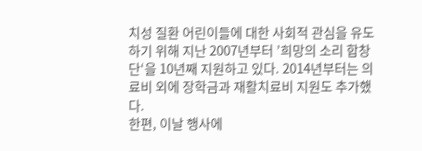치성 질환 어린이들에 대한 사회적 관심을 유도하기 위해 지난 2007년부터 ’희망의 소리 합창단‘을 10년째 지원하고 있다. 2014년부터는 의료비 외에 장학금과 재활치료비 지원도 추가했다.
한편, 이날 행사에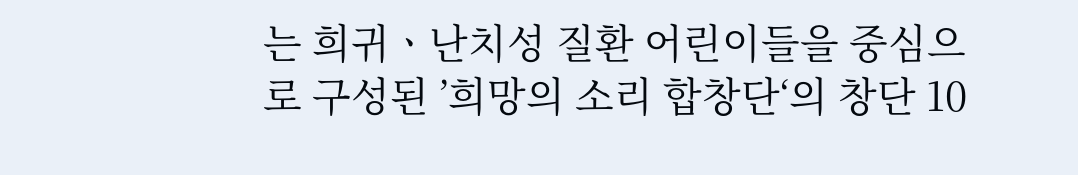는 희귀ㆍ난치성 질환 어린이들을 중심으로 구성된 ’희망의 소리 합창단‘의 창단 10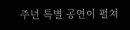주년 특별 공연이 펼쳐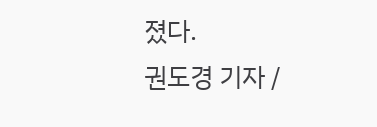졌다.
권도경 기자 /